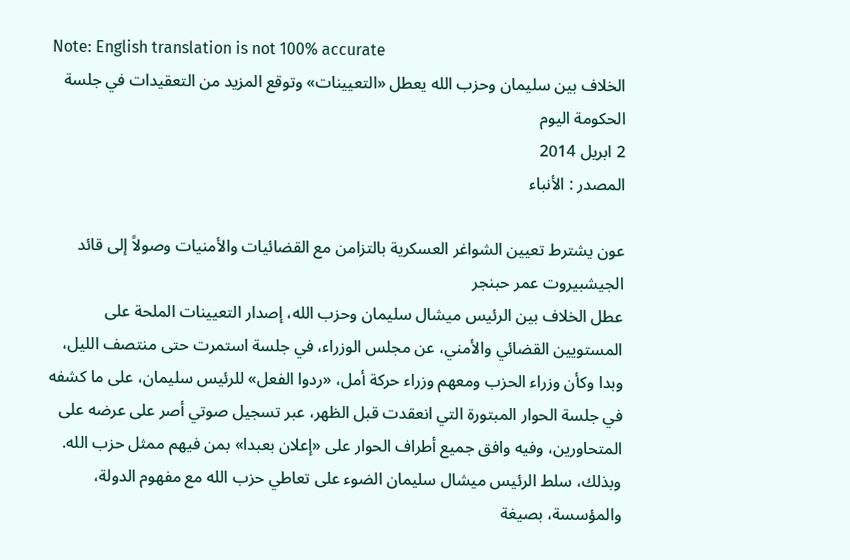Note: English translation is not 100% accurate
الخلاف بين سليمان وحزب الله يعطل «التعيينات» وتوقع المزيد من التعقيدات في جلسة الحكومة اليوم
2 ابريل 2014
المصدر : الأنباء

عون يشترط تعيين الشواغر العسكرية بالتزامن مع القضائيات والأمنيات وصولاً إلى قائد الجيشبيروت عمر حبنجر
عطل الخلاف بين الرئيس ميشال سليمان وحزب الله، إصدار التعيينات الملحة على المستويين القضائي والأمني، عن مجلس الوزراء، في جلسة استمرت حتى منتصف الليل، وبدا وكأن وزراء الحزب ومعهم وزراء حركة أمل، «ردوا الفعل» للرئيس سليمان، على ما كشفه في جلسة الحوار المبتورة التي انعقدت قبل الظهر، عبر تسجيل صوتي أصر على عرضه على المتحاورين، وفيه وافق جميع أطراف الحوار على «إعلان بعبدا» بمن فيهم ممثل حزب الله. وبذلك، سلط الرئيس ميشال سليمان الضوء على تعاطي حزب الله مع مفهوم الدولة، والمؤسسة، بصيغة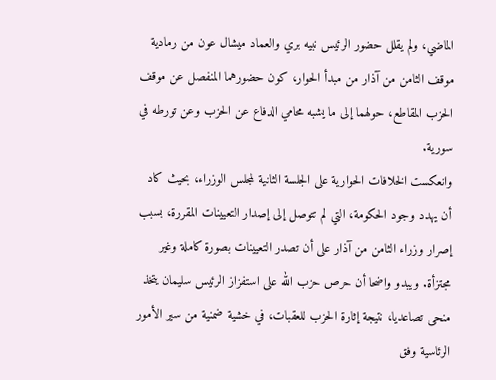الماضي، ولم يقلل حضور الرئيس نبيه بري والعماد ميشال عون من رمادية موقف الثامن من آذار من مبدأ الحوار، كون حضورهما المنفصل عن موقف الحزب المقاطع، حولهما إلى ما يشبه محامي الدفاع عن الحزب وعن تورطه في سورية.
وانعكست الخلافات الحوارية على الجلسة الثانية لمجلس الوزراء، بحيث كاد أن يهدد وجود الحكومة، التي لم تتوصل إلى إصدار التعيينات المقررة، بسبب إصرار وزراء الثامن من آذار على أن تصدر التعيينات بصورة كاملة وغير مجتزأة. ويبدو واضحا أن حرص حزب الله على استفزاز الرئيس سليمان يتخذ منحى تصاعديا، نتيجة إثارة الحزب للعقبات، في خشية ضمنية من سير الأمور الرئاسية وفق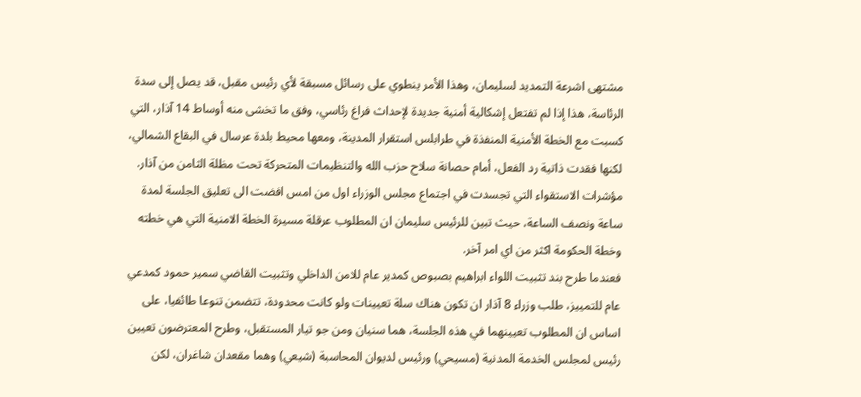مشتهى اشرعة التمديد لسليمان، وهذا الأمر ينطوي على رسائل مسبقة لأي رئيس مقبل، قد يصل إلى سدة الرئاسة، هذا إذا لم تفتعل إشكالية أمنية جديدة لإحداث فراغ رئاسي، وفق ما تخشى منه أوساط 14 آذار، التي كسبت مع الخطة الأمنية المنفذة في طرابلس استقرار المدينة، ومعها محيط بلدة عرسال في البقاع الشمالي، لكنها فقدت ذاتية رد الفعل، أمام حصانة سلاح حزب الله والتنظيمات المتحركة تحت مظلة الثامن من آذار.
مؤشرات الاستقواء التي تجسدت في اجتماع مجلس الوزراء اول من امس افضت الى تعليق الجلسة لمدة ساعة ونصف الساعة، حيث تبين للرئيس سليمان ان المطلوب عرقلة مسيرة الخطة الامنية التي هي خطته وخطة الحكومة اكثر من اي امر آخر.
فعندما طرح بند تثبيت اللواء ابراهيم بصبوص كمدير عام للامن الداخلي وتثبيت القاضي سمير حمود كمدعي عام للتمييز، طلب وزراء 8 آذار ان تكون هناك سلة تعيينات ولو كانت محدودة، تتضمن تنوعا طائفيا، على اساس ان المطلوب تعيينهما في هذه الجلسة، هما سنيان ومن جو تيار المستقبل، وطرح المعترضون تعيين رئيس لمجلس الخدمة المدنية (مسيحي) ورئيس لديوان المحاسبة (شيعي) وهما مقعدان شاغران، لكن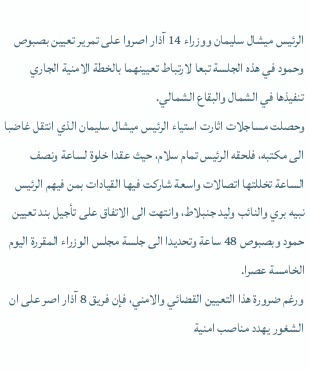الرئيس ميشال سليمان ووزراء 14 آذار اصروا على تمرير تعيين بصبوص وحمود في هذه الجلسة تبعا لارتباط تعيينهما بالخطة الامنية الجاري تنفيذها في الشمال والبقاع الشمالي.
وحصلت مساجلات اثارت استياء الرئيس ميشال سليمان الذي انتقل غاضبا الى مكتبه، فلحقه الرئيس تمام سلام، حيث عقدا خلوة لساعة ونصف الساعة تخللتها اتصالات واسعة شاركت فيها القيادات بمن فيهم الرئيس نبيه بري والنائب وليد جنبلاط، وانتهت الى الاتفاق على تأجيل بند تعيين حمود وبصبوص 48 ساعة وتحديدا الى جلسة مجلس الوزراء المقررة اليوم الخامسة عصرا.
ورغم ضرورة هذا التعيين القضائي والامني، فإن فريق 8 آذار اصر على ان الشغور يهدد مناصب امنية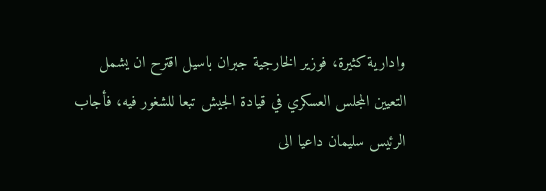وادارية كثيرة، فوزير الخارجية جبران باسيل اقترح ان يشمل التعيين المجلس العسكري في قيادة الجيش تبعا للشغور فيه، فأجاب الرئيس سليمان داعيا الى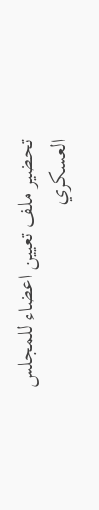تحضير ملف تعيين اعضاء للمجلس العسكري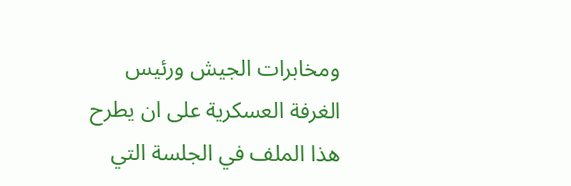ومخابرات الجيش ورئيس الغرفة العسكرية على ان يطرح هذا الملف في الجلسة التي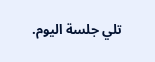تلي جلسة اليوم.